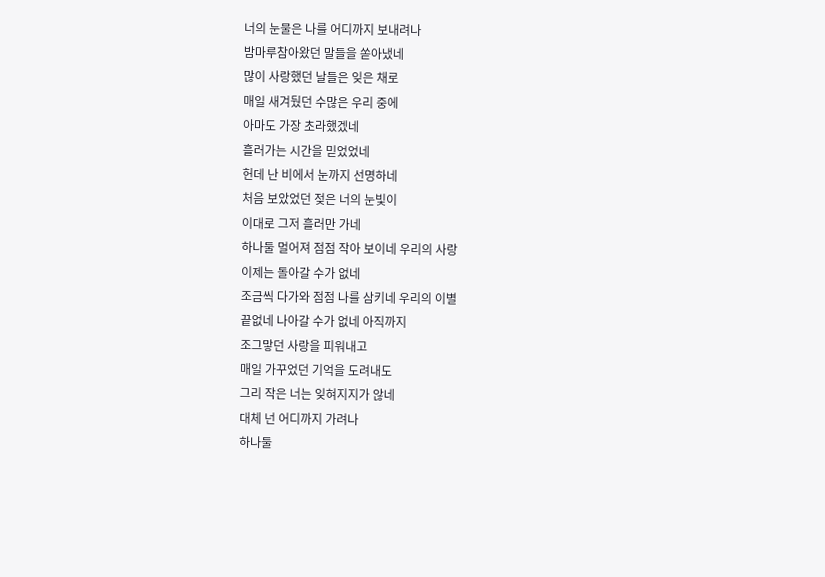너의 눈물은 나를 어디까지 보내려나
밤마루참아왔던 말들을 쏟아냈네
많이 사랑했던 날들은 잊은 채로
매일 새겨뒀던 수많은 우리 중에
아마도 가장 초라했겠네
흘러가는 시간을 믿었었네
헌데 난 비에서 눈까지 선명하네
처음 보았었던 젖은 너의 눈빛이
이대로 그저 흘러만 가네
하나둘 멀어져 점점 작아 보이네 우리의 사랑
이제는 돌아갈 수가 없네
조금씩 다가와 점점 나를 삼키네 우리의 이별
끝없네 나아갈 수가 없네 아직까지
조그맣던 사랑을 피워내고
매일 가꾸었던 기억을 도려내도
그리 작은 너는 잊혀지지가 않네
대체 넌 어디까지 가려나
하나둘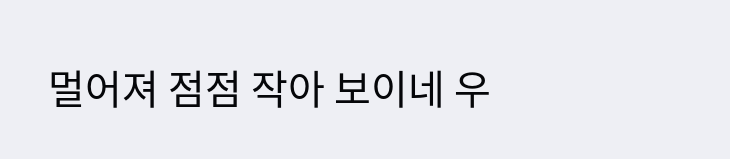멀어져 점점 작아 보이네 우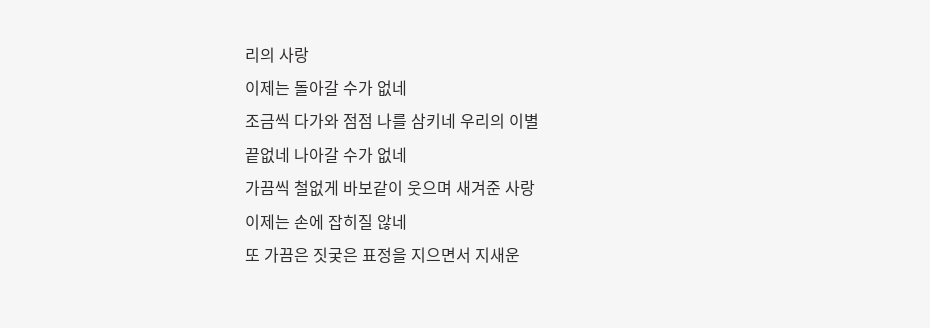리의 사랑
이제는 돌아갈 수가 없네
조금씩 다가와 점점 나를 삼키네 우리의 이별
끝없네 나아갈 수가 없네
가끔씩 철없게 바보같이 웃으며 새겨준 사랑
이제는 손에 잡히질 않네
또 가끔은 짓궂은 표정을 지으면서 지새운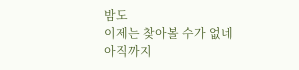밤도
이제는 찾아볼 수가 없네 아직까지